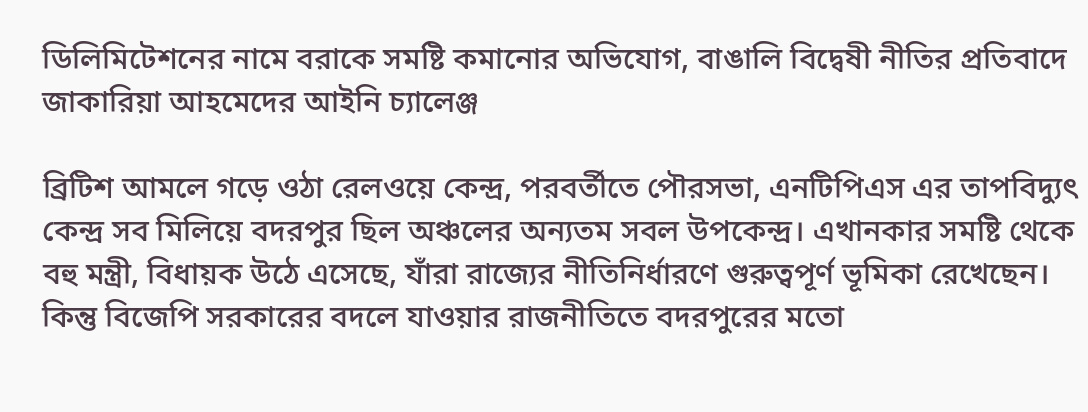ডিলিমিটেশনের নামে বরাকে সমষ্টি কমানোর অভিযোগ, বাঙালি বিদ্বেষী নীতির প্রতিবাদে জাকারিয়া আহমেদের আইনি চ্যালেঞ্জ

ব্রিটিশ আমলে গড়ে ওঠা রেলওয়ে কেন্দ্র, পরবর্তীতে পৌরসভা, এনটিপিএস এর তাপবিদ্যুৎ কেন্দ্র সব মিলিয়ে বদরপুর ছিল অঞ্চলের অন্যতম সবল উপকেন্দ্র। এখানকার সমষ্টি থেকে বহু মন্ত্রী, বিধায়ক উঠে এসেছে, যাঁরা রাজ্যের নীতিনির্ধারণে গুরুত্বপূর্ণ ভূমিকা রেখেছেন। কিন্তু বিজেপি সরকারের বদলে যাওয়ার রাজনীতিতে বদরপুরের মতো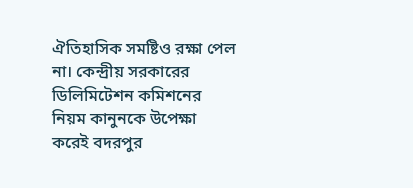ঐতিহাসিক সমষ্টিও রক্ষা পেল না। কেন্দ্রীয় সরকারের ডিলিমিটেশন কমিশনের নিয়ম কানুনকে উপেক্ষা করেই বদরপুর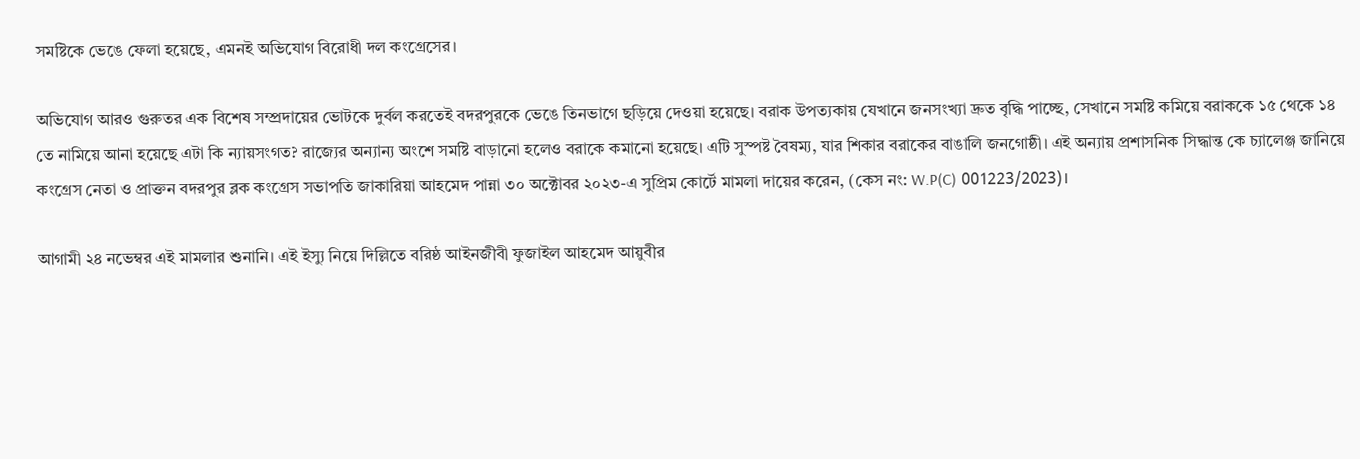সমষ্টিকে ভেঙে ফেলা হয়েছে, এমনই অভিযোগ বিরোধী দল কংগ্রেসের।

অভিযোগ আরও গুরুতর এক বিশেষ সম্প্রদায়ের ভোটকে দুর্বল করতেই বদরপুরকে ভেঙে তিনভাগে ছড়িয়ে দেওয়া হয়েছে। বরাক উপত্যকায় যেখানে জনসংখ্যা দ্রুত বৃদ্ধি পাচ্ছে, সেখানে সমষ্টি কমিয়ে বরাককে ১৫ থেকে ১৪ তে নামিয়ে আনা হয়েছে এটা কি ন্যায়সংগত? রাজ্যের অন্যান্য অংশে সমষ্টি বাড়ানো হলেও বরাকে কমানো হয়েছে। এটি সুস্পষ্ট বৈষম্য, যার শিকার বরাকের বাঙালি জনগোষ্ঠী। এই অন্যায় প্রশাসনিক সিদ্ধান্ত কে চ্যালেঞ্জ জানিয়ে কংগ্রেস নেতা ও প্রাক্তন বদরপুর ব্লক কংগ্রেস সভাপতি জাকারিয়া আহমেদ পান্না ৩০ অক্টোবর ২০২৩-এ সুপ্রিম কোর্টে মামলা দায়ের করেন, (কেস নং: W.P(C) 001223/2023)।

আগামী ২৪ নভেম্বর এই মামলার শুনানি। এই ইস্যু নিয়ে দিল্লিতে বরিষ্ঠ আইনজীবী ফুজাইল আহমেদ আয়ুবীর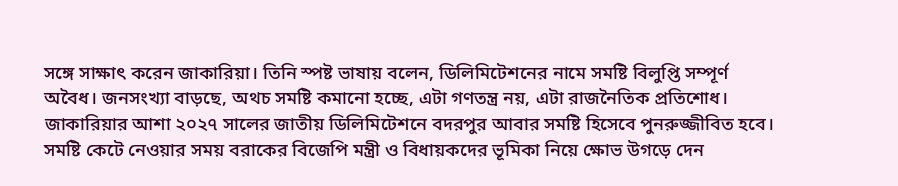সঙ্গে সাক্ষাৎ করেন জাকারিয়া। তিনি স্পষ্ট ভাষায় বলেন, ডিলিমিটেশনের নামে সমষ্টি বিলুপ্তি সম্পূর্ণ অবৈধ। জনসংখ্যা বাড়ছে, অথচ সমষ্টি কমানো হচ্ছে, এটা গণতন্ত্র নয়, এটা রাজনৈতিক প্রতিশোধ। জাকারিয়ার আশা ২০২৭ সালের জাতীয় ডিলিমিটেশনে বদরপুর আবার সমষ্টি হিসেবে পুনরুজ্জীবিত হবে। সমষ্টি কেটে নেওয়ার সময় বরাকের বিজেপি মন্ত্রী ও বিধায়কদের ভূমিকা নিয়ে ক্ষোভ উগড়ে দেন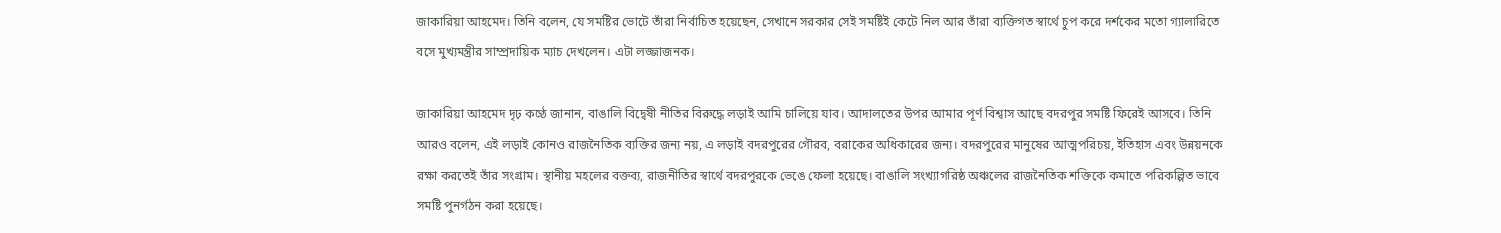জাকারিয়া আহমেদ। তিনি বলেন, যে সমষ্টির ভোটে তাঁরা নির্বাচিত হয়েছেন, সেখানে সরকার সেই সমষ্টিই কেটে নিল আর তাঁরা ব্যক্তিগত স্বার্থে চুপ করে দর্শকের মতো গ্যালারিতে বসে মুখ্যমন্ত্রীর সাম্প্রদায়িক ম্যাচ দেখলেন। এটা লজ্জাজনক।

জাকারিয়া আহমেদ দৃঢ় কণ্ঠে জানান, বাঙালি বিদ্বেষী নীতির বিরুদ্ধে লড়াই আমি চালিয়ে যাব। আদালতের উপর আমার পূর্ণ বিশ্বাস আছে বদরপুর সমষ্টি ফিরেই আসবে। তিনি আরও বলেন, এই লড়াই কোনও রাজনৈতিক ব্যক্তির জন্য নয়, এ লড়াই বদরপুরের গৌরব, বরাকের অধিকারের জন্য। বদরপুরের মানুষের আত্মপরিচয়, ইতিহাস এবং উন্নয়নকে রক্ষা করতেই তাঁর সংগ্রাম। স্থানীয় মহলের বক্তব্য, রাজনীতির স্বার্থে বদরপুরকে ভেঙে ফেলা হয়েছে। বাঙালি সংখ্যাগরিষ্ঠ অঞ্চলের রাজনৈতিক শক্তিকে কমাতে পরিকল্পিত ভাবে সমষ্টি পুনর্গঠন করা হয়েছে।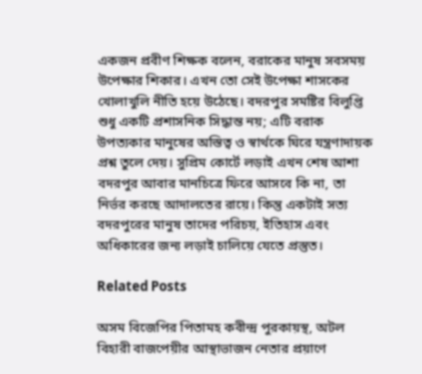একজন প্রবীণ শিক্ষক বলেন, বরাকের মানুষ সবসময় উপেক্ষার শিকার। এখন তো সেই উপেক্ষা শাসকের খোলাখুলি নীতি হয়ে উঠেছে। বদরপুর সমষ্টির বিলুপ্তি শুধু একটি প্রশাসনিক সিদ্ধান্ত নয়; এটি বরাক উপত্যকার মানুষের অস্তিত্ব ও স্বার্থকে ঘিরে যন্ত্রণাদায়ক প্রশ্ন তুলে দেয়। সুপ্রিম কোর্টে লড়াই এখন শেষ আশা বদরপুর আবার মানচিত্রে ফিরে আসবে কি না, তা নির্ভর করছে আদালতের রায়ে। কিন্তু একটাই সত্য বদরপুরের মানুষ তাদের পরিচয়, ইতিহাস এবং অধিকারের জন্য লড়াই চালিয়ে যেতে প্রস্তুত।

Related Posts

অসম বিজেপির পিতামহ কবীন্দ্র পুরকায়স্থ, অটল বিহারী বাজপেয়ীর আস্থাভাজন নেতার প্রয়াণে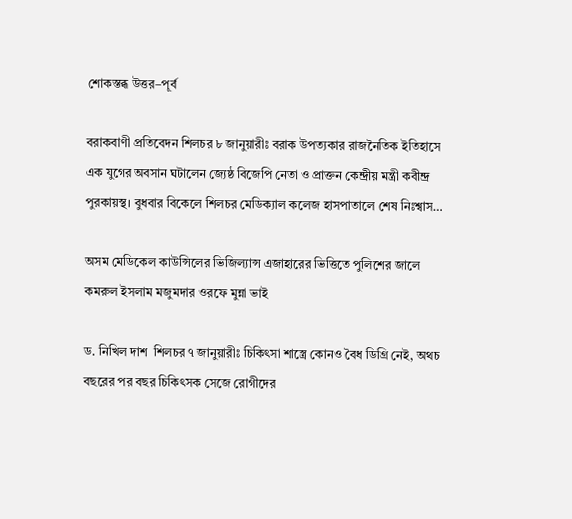শোকস্তব্ধ উত্তর–পূর্ব

বরাকবাণী প্রতিবেদন শিলচর ৮ জানুয়ারীঃ বরাক উপত্যকার রাজনৈতিক ইতিহাসে এক যুগের অবসান ঘটালেন জ্যেষ্ঠ বিজেপি নেতা ও প্রাক্তন কেন্দ্রীয় মন্ত্রী কবীন্দ্র পুরকায়স্থ। বুধবার বিকেলে শিলচর মেডিক্যাল কলেজ হাসপাতালে শেষ নিঃশ্বাস…

অসম মেডিকেল কাউন্সিলের ভিজিল্যান্স এজাহারের ভিত্তিতে পুলিশের জালে কমরুল ইসলাম মজুমদার ওরফে মুন্না ভাই

ড. নিখিল দাশ  শিলচর ৭ জানুয়ারীঃ চিকিৎসা শাস্ত্রে কোনও বৈধ ডিগ্রি নেই, অথচ বছরের পর বছর চিকিৎসক সেজে রোগীদের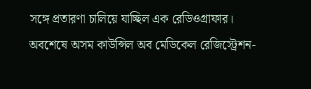সঙ্গে প্রতারণা চালিয়ে যাচ্ছিল এক রেডিওগ্রাফার। অবশেষে অসম কাউন্সিল অব মেডিকেল রেজিস্ট্রেশন-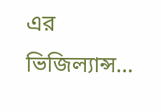এর ভিজিল্যান্স…